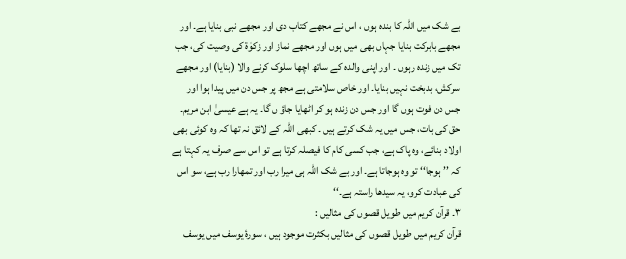بے شک میں اللہ کا بندہ ہوں ، اس نے مجھے کتاب دی اور مجھے نبی بنایا ہے۔ اور مجھے بابرکت بنایا جہاں بھی میں ہوں اور مجھے نماز اور زکوٰۃ کی وصیت کی، جب تک میں زندہ رہوں ۔ اور اپنی والدہ کے ساتھ اچھا سلوک کرنے والا (بنایا) اور مجھے سرکش، بدبخت نہیں بنایا۔ اور خاص سلامتی ہے مجھ پر جس دن میں پیدا ہوا اور جس دن فوت ہوں گا اور جس دن زندہ ہو کر اٹھایا جاؤ ں گا۔ یہ ہے عیسیٰ ابن مریم۔ حق کی بات، جس میں یہ شک کرتے ہیں ۔ کبھی اللہ کے لائق نہ تھا کہ وہ کوئی بھی اولاد بنائے، وہ پاک ہے، جب کسی کام کا فیصلہ کرتا ہے تو اس سے صرف یہ کہتا ہے کہ ’’ہوجا‘‘ تو وہ ہوجاتا ہے۔ اور بے شک اللہ ہی میرا رب اور تمھارا رب ہے، سو اس کی عبادت کرو، یہ سیدھا راستہ ہے۔‘‘
۳۔ قرآن کریم میں طویل قصوں کی مثالیں :
قرآن کریم میں طویل قصوں کی مثالیں بکثرت موجود ہیں ، سورۂ یوسف میں یوسف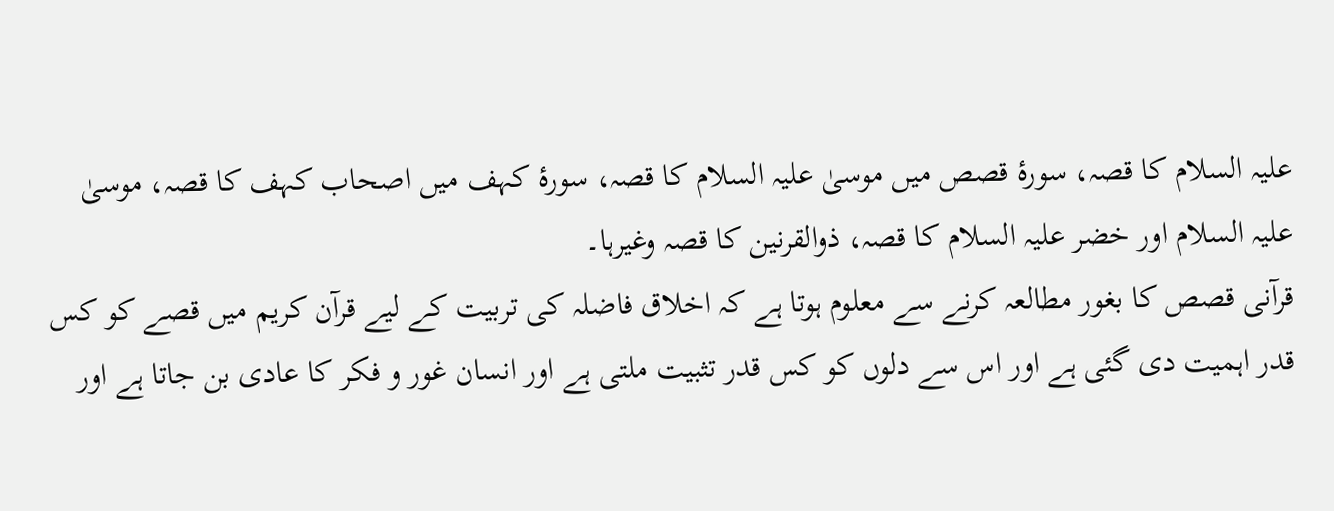علیہ السلام کا قصہ، سورۂ قصص میں موسیٰ علیہ السلام کا قصہ، سورۂ کہف میں اصحاب کہف کا قصہ، موسیٰ علیہ السلام اور خضر علیہ السلام کا قصہ، ذوالقرنین کا قصہ وغیرہا۔
قرآنی قصص کا بغور مطالعہ کرنے سے معلوم ہوتا ہے کہ اخلاق فاضلہ کی تربیت کے لیے قرآن کریم میں قصے کو کس قدر اہمیت دی گئی ہے اور اس سے دلوں کو کس قدر تثبیت ملتی ہے اور انسان غور و فکر کا عادی بن جاتا ہے اور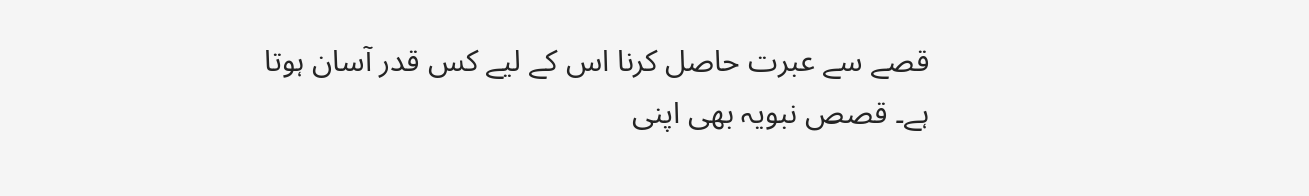قصے سے عبرت حاصل کرنا اس کے لیے کس قدر آسان ہوتا ہے۔ قصص نبویہ بھی اپنی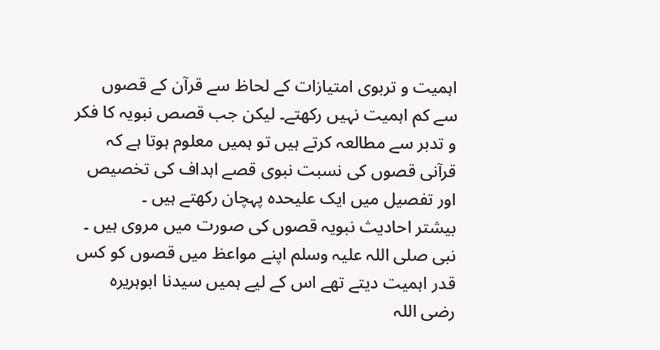اہمیت و تربوی امتیازات کے لحاظ سے قرآن کے قصوں سے کم اہمیت نہیں رکھتے۔ لیکن جب قصص نبویہ کا فکر و تدبر سے مطالعہ کرتے ہیں تو ہمیں معلوم ہوتا ہے کہ قرآنی قصوں کی نسبت نبوی قصے اہداف کی تخصیص اور تفصیل میں ایک علیحدہ پہچان رکھتے ہیں ۔
بیشتر احادیث نبویہ قصوں کی صورت میں مروی ہیں ۔ نبی صلی اللہ علیہ وسلم اپنے مواعظ میں قصوں کو کس قدر اہمیت دیتے تھے اس کے لیے ہمیں سیدنا ابوہریرہ رضی اللہ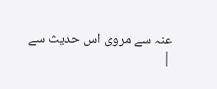عنہ سے مروی اس حدیث سے
|